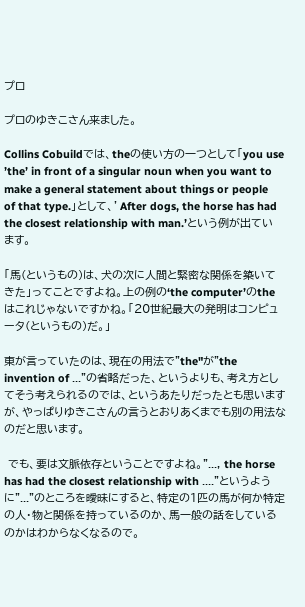プロ

プロのゆきこさん来ました。

Collins Cobuildでは、theの使い方の一つとして「you use ’the’ in front of a singular noun when you want to make a general statement about things or people of that type.」として、’After dogs, the horse has had the closest relationship with man.’という例が出ています。

「馬(というもの)は、犬の次に人間と緊密な関係を築いてきた」ってことですよね。上の例の‘the computer’のtheはこれじゃないですかね。「20世紀最大の発明はコンピュータ(というもの)だ。」

東が言っていたのは、現在の用法で"the"が"the invention of ..."の省略だった、というよりも、考え方としてそう考えられるのでは、というあたりだったとも思いますが、やっぱりゆきこさんの言うとおりあくまでも別の用法なのだと思います。

 でも、要は文脈依存ということですよね。"..., the horse has had the closest relationship with ...."というように"..."のところを曖昧にすると、特定の1匹の馬が何か特定の人・物と関係を持っているのか、馬一般の話をしているのかはわからなくなるので。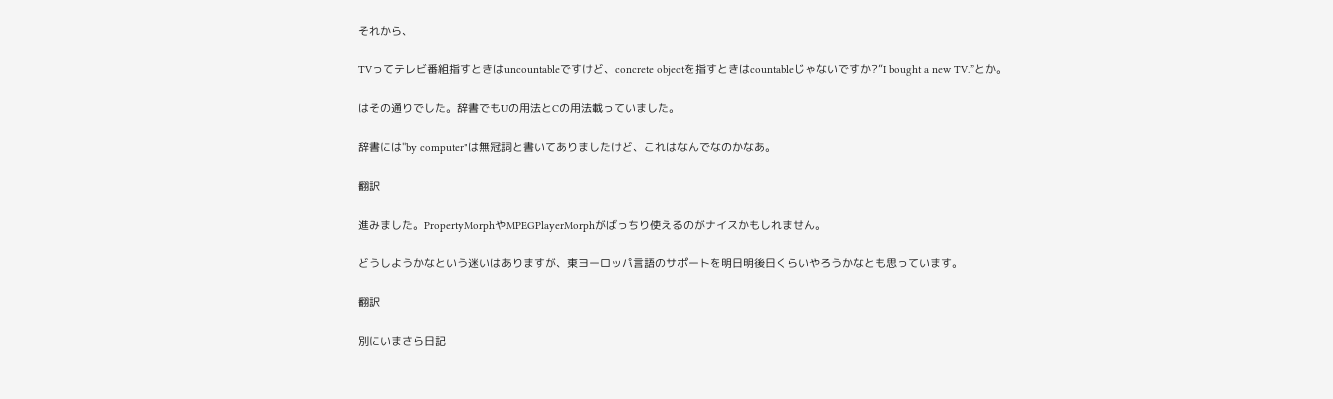それから、

TVってテレビ番組指すときはuncountableですけど、concrete objectを指すときはcountableじゃないですか?”I bought a new TV.”とか。

はその通りでした。辞書でもUの用法とCの用法載っていました。

辞書には"by computer"は無冠詞と書いてありましたけど、これはなんでなのかなあ。

翻訳

進みました。PropertyMorphやMPEGPlayerMorphがばっちり使えるのがナイスかもしれません。

どうしようかなという迷いはありますが、東ヨーロッパ言語のサポートを明日明後日くらいやろうかなとも思っています。

翻訳

別にいまさら日記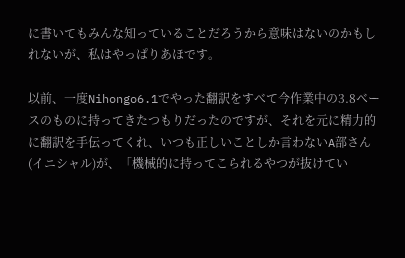に書いてもみんな知っていることだろうから意味はないのかもしれないが、私はやっぱりあほです。

以前、一度Nihongo6.1でやった翻訳をすべて今作業中の3.8ベースのものに持ってきたつもりだったのですが、それを元に精力的に翻訳を手伝ってくれ、いつも正しいことしか言わないA部さん(イニシャル)が、「機械的に持ってこられるやつが抜けてい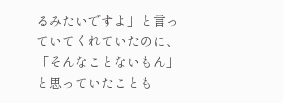るみたいですよ」と言っていてくれていたのに、「そんなことないもん」と思っていたことも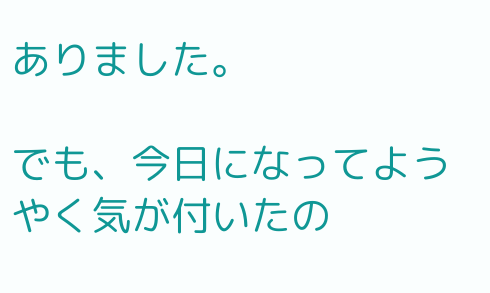ありました。

でも、今日になってようやく気が付いたの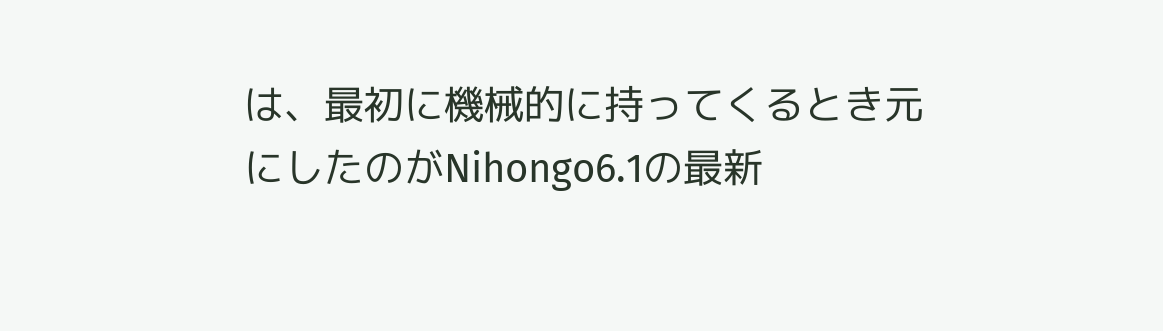は、最初に機械的に持ってくるとき元にしたのがNihongo6.1の最新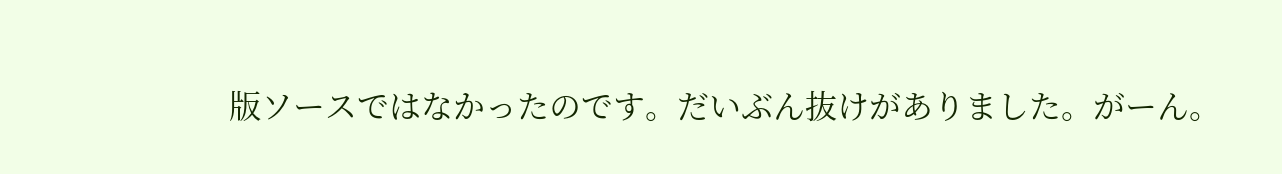版ソースではなかったのです。だいぶん抜けがありました。がーん。